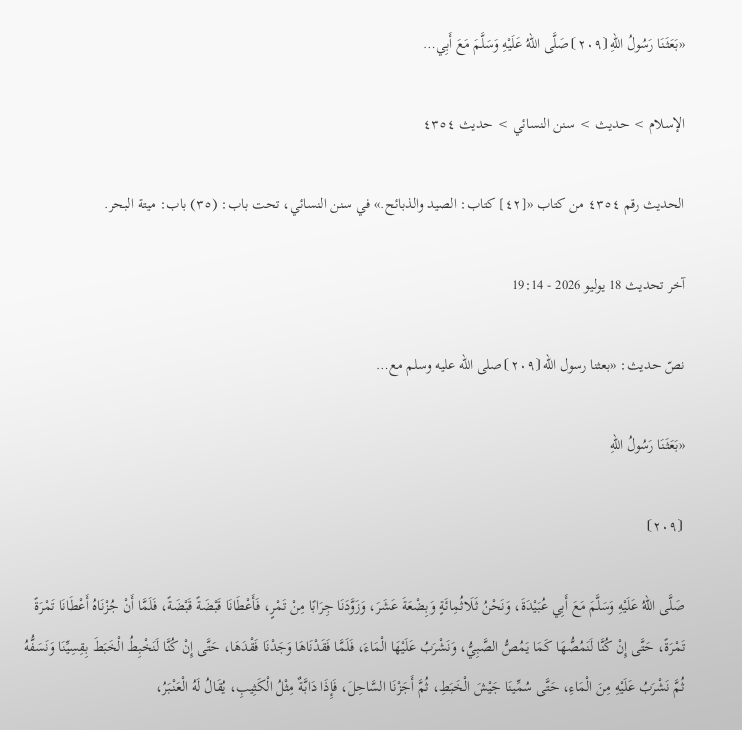«بَعَثَنَا رَسُولُ اللهِ⦗٢٠٩⦘صَلَّى اللهُ عَلَيْهِ وَسَلَّمَ مَعَ أَبِي…

الإسلام > حديث > سنن النسائي > حديث ٤٣٥٤

الحديث رقم ٤٣٥٤ من كتاب «[٤٢] كتاب: الصيد والذبائح.» في سنن النسائي، تحت باب: (٣٥) باب: ميتة البحر.

آخر تحديث 18 يوليو 2026 - 19:14

نصّ حديث: «بعثنا رسول الله⦗٢٠٩⦘صلى الله عليه وسلم مع…

«بَعَثَنَا رَسُولُ اللهِ

⦗٢٠٩⦘

صَلَّى اللهُ عَلَيْهِ وَسَلَّمَ مَعَ أَبِي عُبَيْدَةَ، وَنَحْنُ ثَلَاثُمِائَةٍ وَبِضْعَةَ عَشَرَ، وَزَوَّدَنَا جِرَابًا مِنْ تَمْرٍ، فَأَعْطَانَا قَبْضَةً قَبْضَةً، فَلَمَّا أَنْ جُزْنَاهُ أَعْطَانَا تَمْرَةً تَمْرَةً، حَتَّى إِنْ كُنَّا لَنَمُصُّهَا كَمَا يَمُصُّ الصَّبِيُّ، وَنَشْرَبُ عَلَيْهَا الْمَاءَ، فَلَمَّا فَقَدْنَاهَا وَجَدْنَا فَقْدَهَا، حَتَّى إِنْ كُنَّا لَنَخْبِطُ الْخَبَطَ بِقِسِيِّنَا وَنَسَفُّهُ ثُمَّ نَشْرَبُ عَلَيْهِ مِنَ الْمَاءِ، حَتَّى سُمِّينَا جَيْشَ الْخَبَطِ، ثُمَّ أَجَزْنَا السَّاحِلَ، فَإِذَا دَابَّةٌ مِثْلُ الْكَثِيبِ، يُقَالُ لَهُ الْعَنْبَرُ،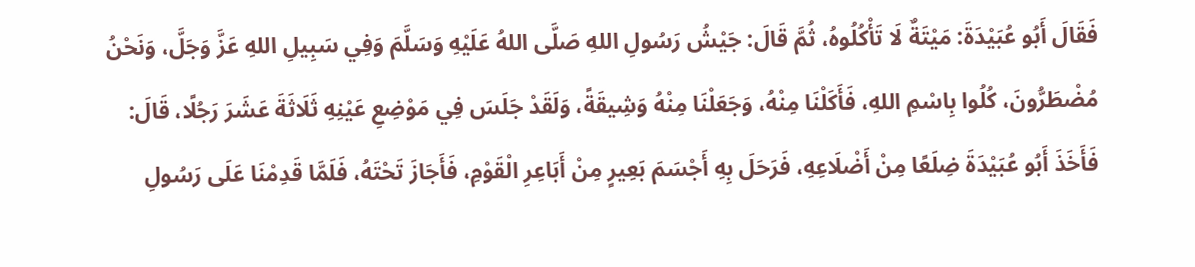فَقَالَ أَبُو عُبَيْدَةَ: مَيْتَةٌ لَا تَأْكُلُوهُ، ثُمَّ قَالَ: جَيْشُ رَسُولِ اللهِ صَلَّى اللهُ عَلَيْهِ وَسَلَّمَ وَفِي سَبِيلِ اللهِ عَزَّ وَجَلَّ، وَنَحْنُ مُضْطَرُّونَ، كُلُوا بِاسْمِ اللهِ، فَأَكَلْنَا مِنْهُ، وَجَعَلْنَا مِنْهُ وَشِيقَةً، وَلَقَدْ جَلَسَ فِي مَوْضِعِ عَيْنِهِ ثَلَاثَةَ عَشَرَ رَجُلًا، قَالَ: فَأَخَذَ أَبُو عُبَيْدَةَ ضِلَعًا مِنْ أَضْلَاعِهِ، فَرَحَلَ بِهِ أَجْسَمَ بَعِيرٍ مِنْ أَبَاعِرِ الْقَوْمِ، فَأَجَازَ تَحْتَهُ، فَلَمَّا قَدِمْنَا عَلَى رَسُولِ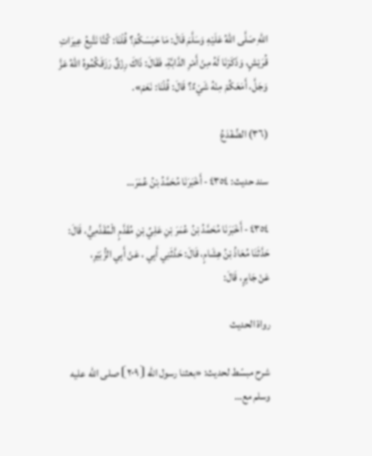اللهِ صَلَّى اللهُ عَلَيْهِ وَسَلَّمَ قَالَ: مَا حَبَسَكُمْ؟ قُلْنَا: كُنَّا نَتَّبِعُ عِيرَاتِ قُرَيْشٍ، وَذَكَرْنَا لَهُ مِنْ أَمْرِ الدَّابَّةِ، فَقَالَ: ذَاكَ رِزْقٌ رَزَقَكُمُوهُ اللهُ عَزَّ وَجَلَّ، أَمَعَكُمْ مِنْهُ شَيْءٌ؟ قَالَ: قُلْنَا: نَعَمْ».

(٣٦) الضِّفْدَعُ

سند حديث: ٤٣٥٤ - أَخْبَرَنَا ‌مُحَمَّدُ بْنُ عُمَرَ…

٤٣٥٤ - أَخْبَرَنَا ‌مُحَمَّدُ بْنُ عُمَرَ بْنِ عَلِيِّ بْنِ مُقَدَّمٍ الْمُقَدَّمِيُّ، قَالَ: حَدَّثَنَا ‌مُعَاذُ بْنُ هِشَامٍ، قَالَ: حَدَّثَنِي ‌أَبِي ، عَنْ ‌أَبِي الزُّبَيْرِ، عَنْ ‌جَابِرٍ، قَالَ:

رواة الحديث

شرح مبسّط لحديث: «بعثنا رسول الله⦗٢٠٩⦘صلى الله عليه وسلم مع…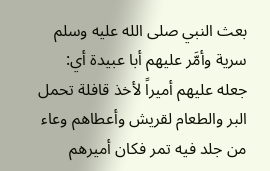بعث النبي صلى الله عليه وسلم سرية وأمَّر عليهم أبا عبيدة أي: جعله عليهم أميراً لأخذ قافلة تحمل البر والطعام لقريش وأعطاهم وعاء من جلد فيه تمر فكان أميرهم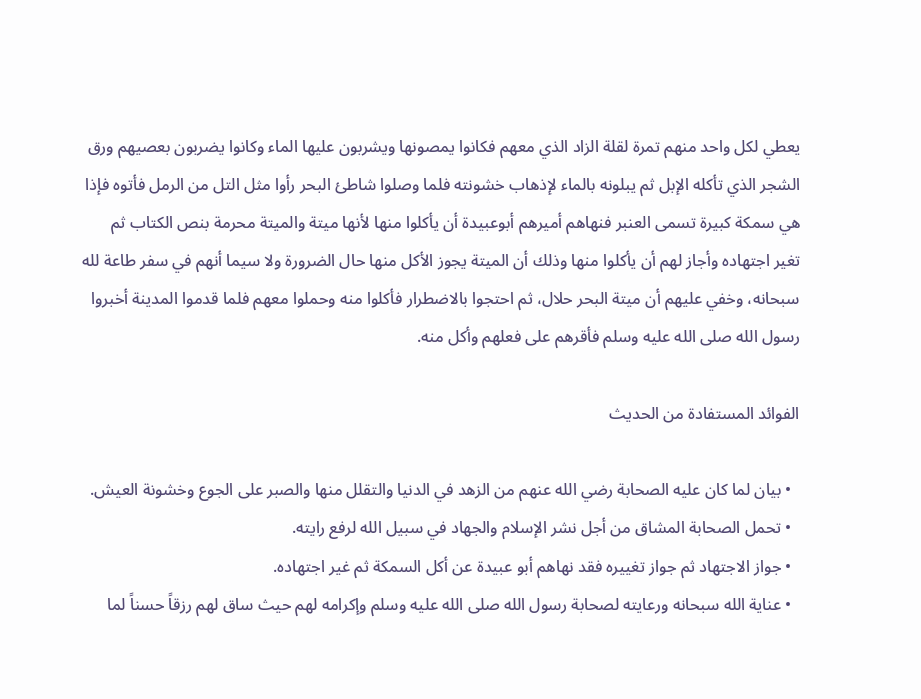يعطي لكل واحد منهم تمرة لقلة الزاد الذي معهم فكانوا يمصونها ويشربون عليها الماء وكانوا يضربون بعصيهم ورق الشجر الذي تأكله الإبل ثم يبلونه بالماء لإذهاب خشونته فلما وصلوا شاطئ البحر رأوا مثل التل من الرمل فأتوه فإذا هي سمكة كبيرة تسمى العنبر فنهاهم أميرهم أبوعبيدة أن يأكلوا منها لأنها ميتة والميتة محرمة بنص الكتاب ثم تغير اجتهاده وأجاز لهم أن يأكلوا منها وذلك أن الميتة يجوز الأكل منها حال الضرورة ولا سيما أنهم في سفر طاعة لله سبحانه، وخفي عليهم أن ميتة البحر حلال، ثم احتجوا بالاضطرار فأكلوا منه وحملوا معهم فلما قدموا المدينة أخبروا رسول الله صلى الله عليه وسلم فأقرهم على فعلهم وأكل منه.

الفوائد المستفادة من الحديث

  • بيان لما كان عليه الصحابة رضي الله عنهم من الزهد في الدنيا والتقلل منها والصبر على الجوع وخشونة العيش.
  • تحمل الصحابة المشاق من أجل نشر الإسلام والجهاد في سبيل الله لرفع رايته.
  • جواز الاجتهاد ثم جواز تغييره فقد نهاهم أبو عبيدة عن أكل السمكة ثم غير اجتهاده.
  • عناية الله سبحانه ورعايته لصحابة رسول الله صلى الله عليه وسلم وإكرامه لهم حيث ساق لهم رزقاً حسناً لما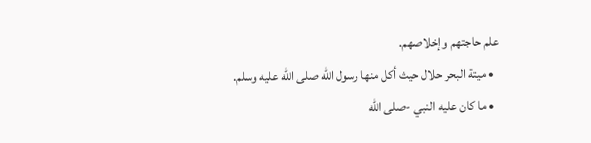علم حاجتهم وإخلاصهم.
  • ميتة البحر حلال حيث أكل منها رسول الله صلى الله عليه وسلم.
  • ما كان عليه النبي -صلى الله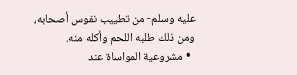عليه وسلم- من تطييب نفوس أصحابه، ومن ذلك طلبه اللحم وأكله منه.
  • مشروعية المواساة عند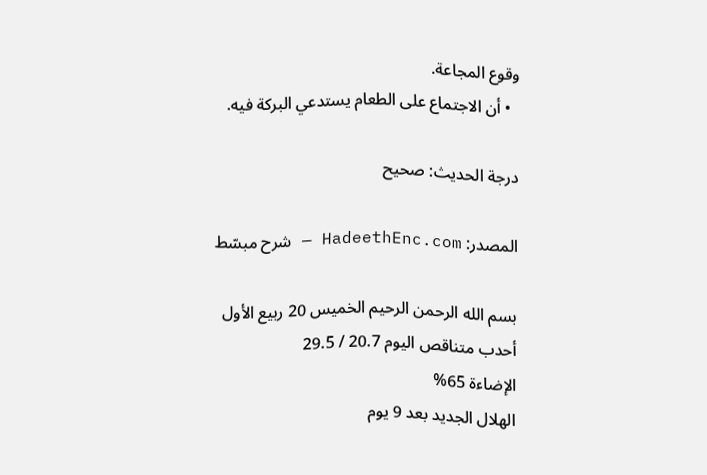وقوع المجاعة.
  • أن الاجتماع على الطعام يستدعي البركة فيه.

درجة الحديث: صحيح

المصدر: HadeethEnc.com — شرح مبسّط

بسم الله الرحمن الرحيم الخميس 20 ربيع الأول
أحدب متناقص اليوم 20.7 / 29.5
الإضاءة 65%
الهلال الجديد بعد 9 يوم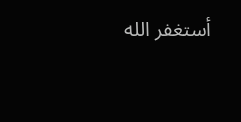أستغفر الله